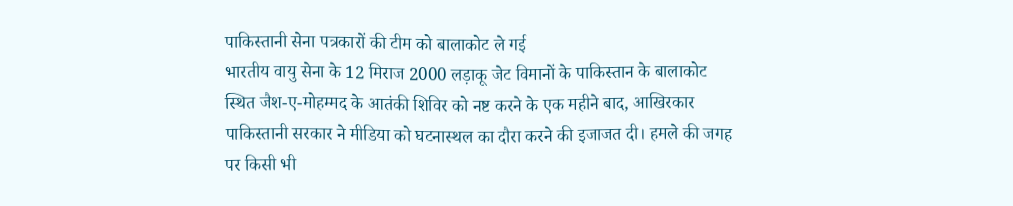पाकिस्तानी सेना पत्रकारों की टीम को बालाकोट ले गई
भारतीय वायु सेना के 12 मिराज 2000 लड़ाकू जेट विमानों के पाकिस्तान के बालाकोट स्थित जैश-ए-मोहम्मद के आतंकी शिविर को नष्ट करने के एक महीने बाद, आखिरकार पाकिस्तानी सरकार ने मीडिया को घटनास्थल का दौरा करने की इजाजत दी। हमले की जगह पर किसी भी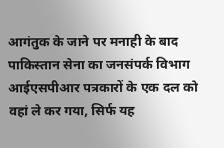आगंतुक के जाने पर मनाही के बाद पाकिस्तान सेना का जनसंपर्क विभाग आईएसपीआर पत्रकारों के एक दल को वहां ले कर गया, सिर्फ यह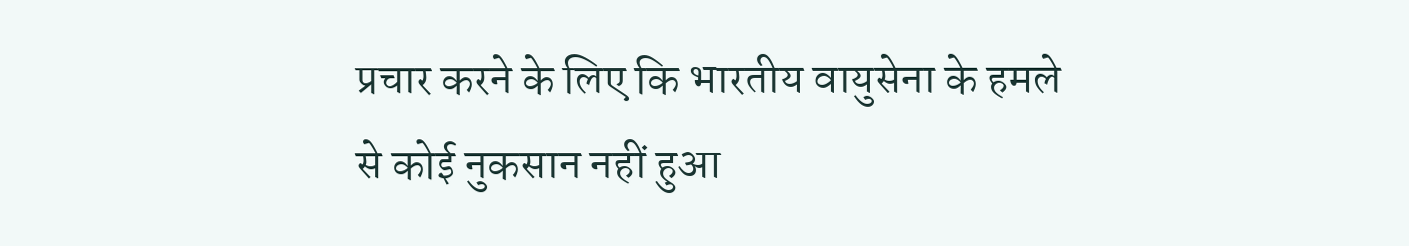प्रचार करने के लिए कि भारतीय वायुसेना के हमले से कोई नुकसान नहीं हुआ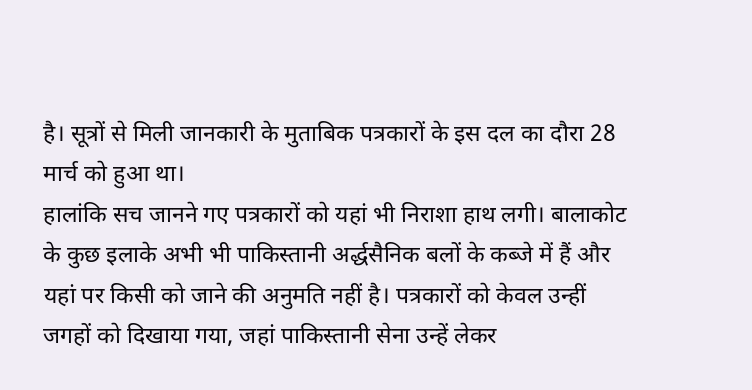है। सूत्रों से मिली जानकारी के मुताबिक पत्रकारों के इस दल का दौरा 28 मार्च को हुआ था।
हालांकि सच जानने गए पत्रकारों को यहां भी निराशा हाथ लगी। बालाकोट के कुछ इलाके अभी भी पाकिस्तानी अर्द्धसैनिक बलों के कब्जे में हैं और यहां पर किसी को जाने की अनुमति नहीं है। पत्रकारों को केवल उन्हीं जगहों को दिखाया गया, जहां पाकिस्तानी सेना उन्हें लेकर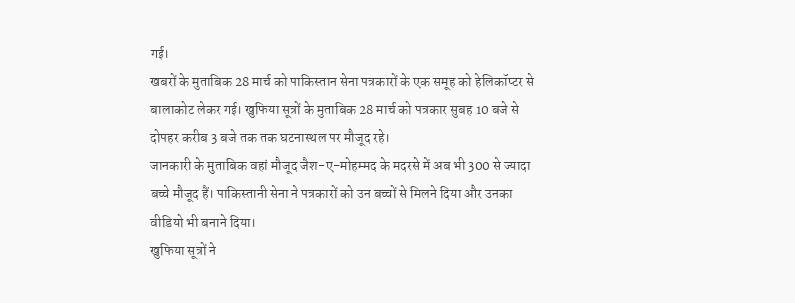गई।
खबरों के मुताबिक 28 मार्च को पाकिस्तान सेना पत्रकारों के एक समूह को हेलिकॉप्टर से बालाकोट लेकर गई। खुफिया सूत्रों के मुताबिक 28 मार्च को पत्रकार सुबह 10 बजे से दोपहर करीब 3 बजे तक तक घटनास्थल पर मौजूद रहे।
जानकारी के मुताबिक वहां मौजूद जैश-ए-मोहम्मद के मदरसे में अब भी 300 से ज्यादा बच्चे मौजूद हैं। पाकिस्तानी सेना ने पत्रकारों को उन बच्चों से मिलने दिया और उनका वीडियो भी बनाने दिया।
खुफिया सूत्रों ने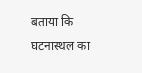बताया कि घटनास्थल का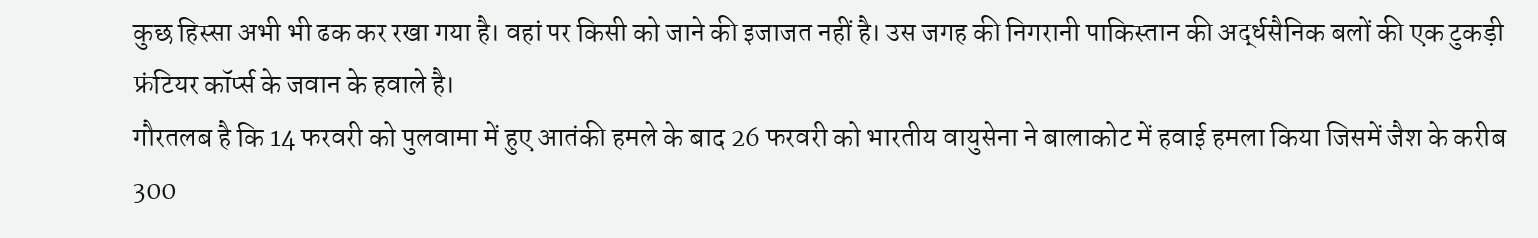कुछ हिस्सा अभी भी ढक कर रखा गया है। वहां पर किसी को जाने की इजाजत नहीं है। उस जगह की निगरानी पाकिस्तान की अर्द्धसैनिक बलों की एक टुकड़ी फ्रंटियर कॉर्प्स के जवान के हवाले है।
गौरतलब है कि 14 फरवरी को पुलवामा में हुए आतंकी हमले के बाद 26 फरवरी को भारतीय वायुसेना ने बालाकोट में हवाई हमला किया जिसमें जैश के करीब 300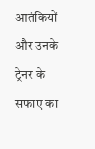आतंकियों और उनके ट्रेनर के सफाए का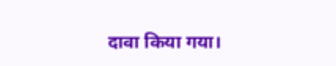दावा किया गया।